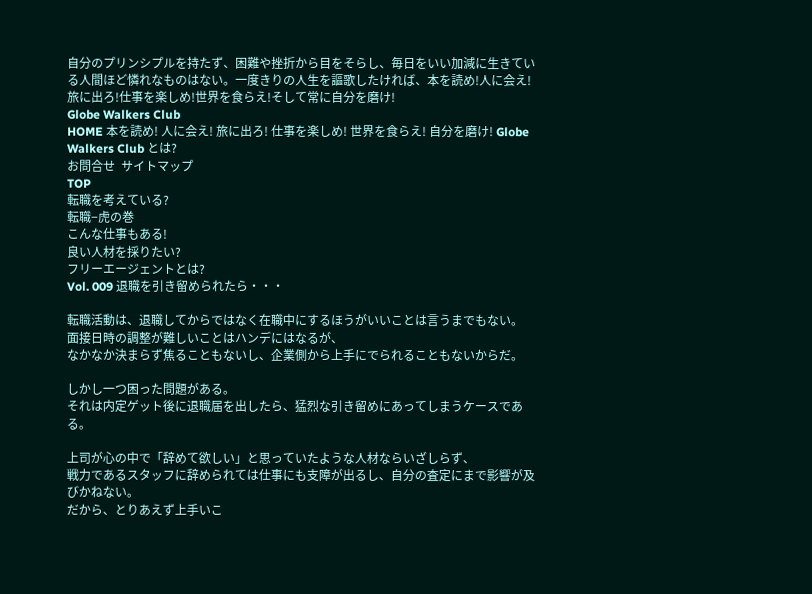自分のプリンシプルを持たず、困難や挫折から目をそらし、毎日をいい加減に生きている人間ほど憐れなものはない。一度きりの人生を謳歌したければ、本を読め!人に会え!旅に出ろ!仕事を楽しめ!世界を食らえ!そして常に自分を磨け!
Globe Walkers Club
HOME 本を読め! 人に会え! 旅に出ろ! 仕事を楽しめ! 世界を食らえ! 自分を磨け! Globe Walkers Club とは?
お問合せ  サイトマップ
TOP
転職を考えている?
転職−虎の巻
こんな仕事もある!
良い人材を採りたい?
フリーエージェントとは?
Vol. 009 退職を引き留められたら・・・

転職活動は、退職してからではなく在職中にするほうがいいことは言うまでもない。
面接日時の調整が難しいことはハンデにはなるが、
なかなか決まらず焦ることもないし、企業側から上手にでられることもないからだ。

しかし一つ困った問題がある。
それは内定ゲット後に退職届を出したら、猛烈な引き留めにあってしまうケースである。

上司が心の中で「辞めて欲しい」と思っていたような人材ならいざしらず、
戦力であるスタッフに辞められては仕事にも支障が出るし、自分の査定にまで影響が及びかねない。
だから、とりあえず上手いこ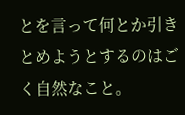とを言って何とか引きとめようとするのはごく自然なこと。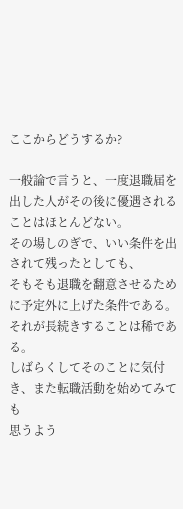ここからどうするか?

一般論で言うと、一度退職届を出した人がその後に優遇されることはほとんどない。
その場しのぎで、いい条件を出されて残ったとしても、
そもそも退職を翻意させるために予定外に上げた条件である。
それが長続きすることは稀である。
しばらくしてそのことに気付き、また転職活動を始めてみても
思うよう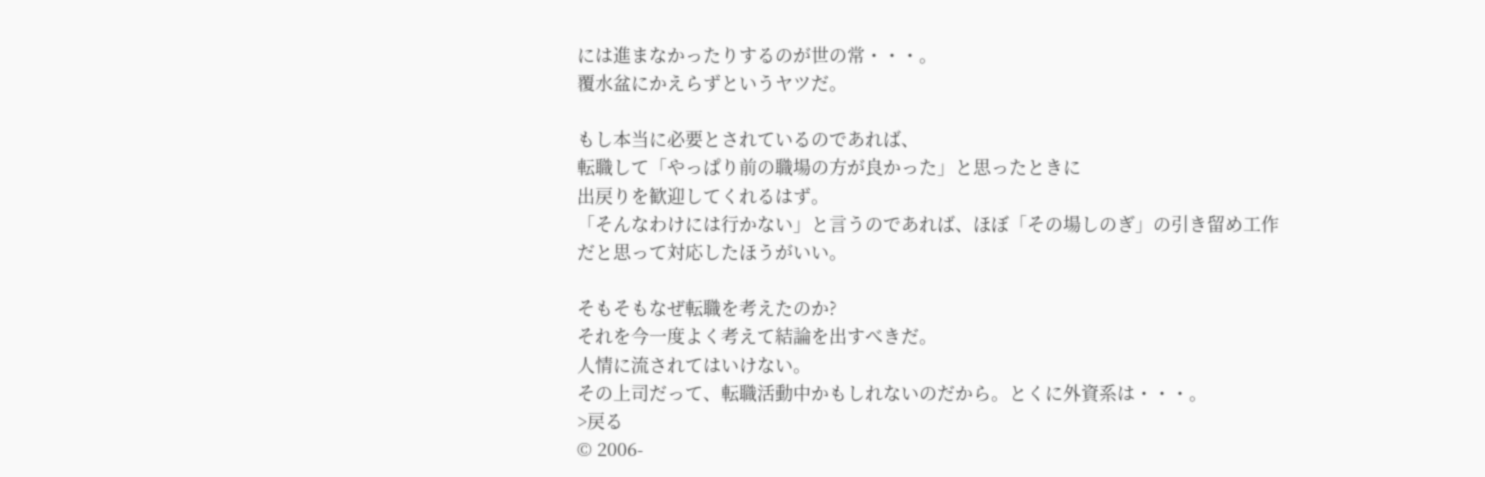には進まなかったりするのが世の常・・・。
覆水盆にかえらずというヤツだ。

もし本当に必要とされているのであれば、
転職して「やっぱり前の職場の方が良かった」と思ったときに
出戻りを歓迎してくれるはず。
「そんなわけには行かない」と言うのであれば、ほぼ「その場しのぎ」の引き留め工作
だと思って対応したほうがいい。

そもそもなぜ転職を考えたのか?
それを今一度よく考えて結論を出すべきだ。
人情に流されてはいけない。
その上司だって、転職活動中かもしれないのだから。とくに外資系は・・・。
>戻る
© 2006-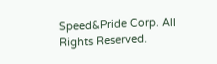Speed&Pride Corp. All Rights Reserved.